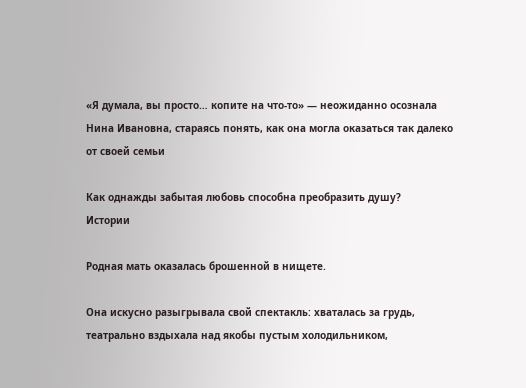«Я думала, вы просто… копите на что-то» — неожиданно осознала Нина Ивановна, стараясь понять, как она могла оказаться так далеко от своей семьи

Как однажды забытая любовь способна преобразить душу?
Истории

Родная мать оказалась брошенной в нищете.

Она искусно разыгрывала свой спектакль: хваталась за грудь, театрально вздыхала над якобы пустым холодильником,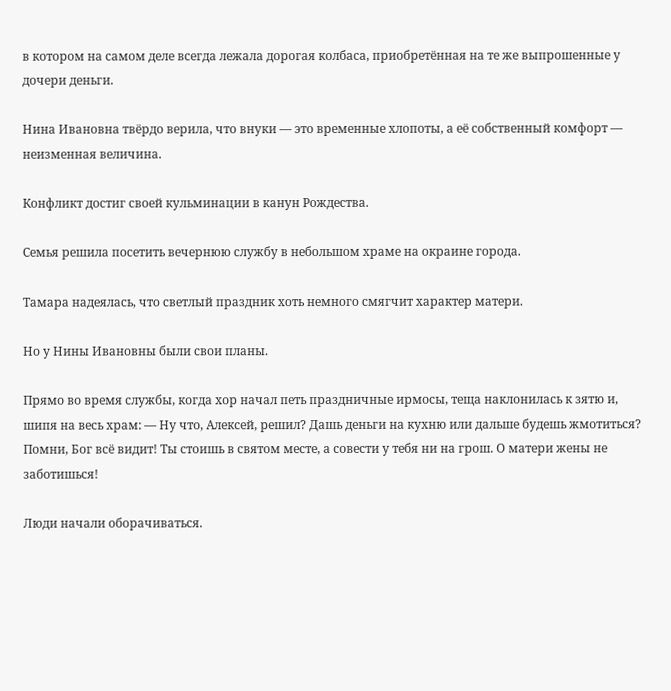в котором на самом деле всегда лежала дорогая колбаса, приобретённая на те же выпрошенные у дочери деньги.

Нина Ивановна твёрдо верила, что внуки — это временные хлопоты, а её собственный комфорт — неизменная величина.

Конфликт достиг своей кульминации в канун Рождества.

Семья решила посетить вечернюю службу в небольшом храме на окраине города.

Тамара надеялась, что светлый праздник хоть немного смягчит характер матери.

Но у Нины Ивановны были свои планы.

Прямо во время службы, когда хор начал петь праздничные ирмосы, теща наклонилась к зятю и, шипя на весь храм: — Ну что, Алексей, решил? Дашь деньги на кухню или дальше будешь жмотиться? Помни, Бог всё видит! Ты стоишь в святом месте, а совести у тебя ни на грош. О матери жены не заботишься!

Люди начали оборачиваться.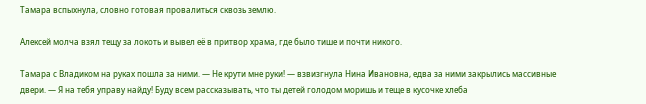Тамара вспыхнула, словно готовая провалиться сквозь землю.

Алексей молча взял тещу за локоть и вывел её в притвор храма, где было тише и почти никого.

Тамара с Владиком на руках пошла за ними. — Не крути мне руки! — взвизгнула Нина Ивановна, едва за ними закрылись массивные двери. — Я на тебя управу найду! Буду всем рассказывать, что ты детей голодом моришь и теще в кусочке хлеба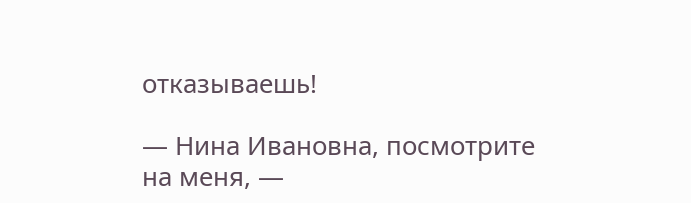отказываешь!

— Нина Ивановна, посмотрите на меня, —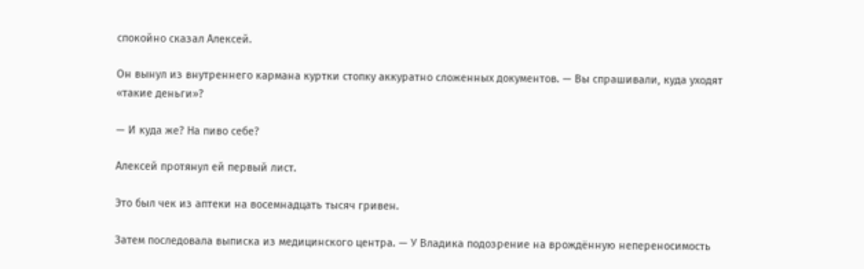спокойно сказал Алексей.

Он вынул из внутреннего кармана куртки стопку аккуратно сложенных документов. — Вы спрашивали, куда уходят «такие деньги»?

— И куда же? На пиво себе?

Алексей протянул ей первый лист.

Это был чек из аптеки на восемнадцать тысяч гривен.

Затем последовала выписка из медицинского центра. — У Владика подозрение на врождённую непереносимость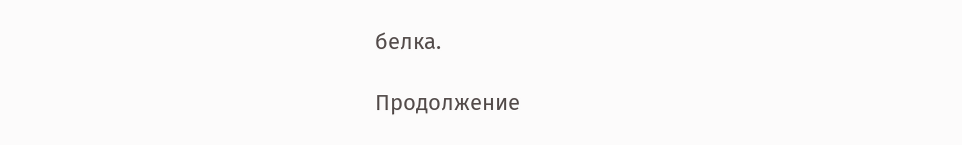белка.

Продолжение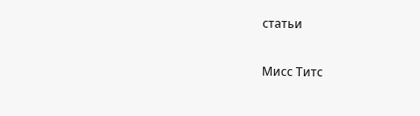статьи

Мисс Титс